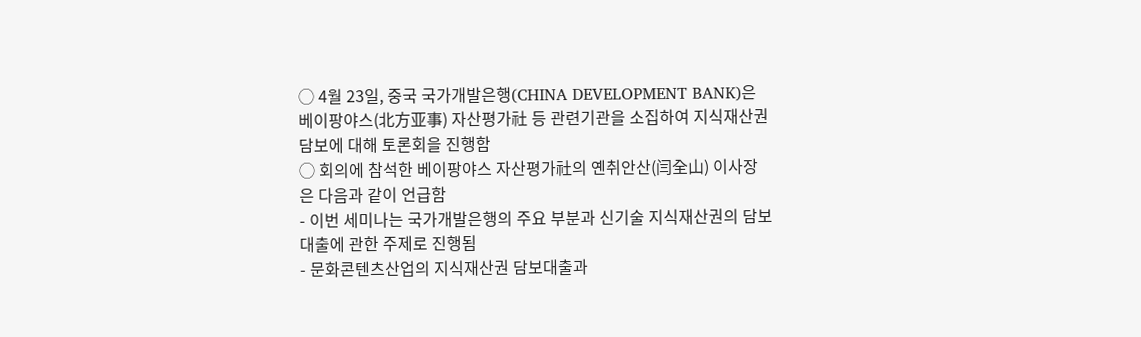◯ 4월 23일, 중국 국가개발은행(CHINA DEVELOPMENT BANK)은 베이팡야스(北方亚事) 자산평가社 등 관련기관을 소집하여 지식재산권 담보에 대해 토론회을 진행함
◯ 회의에 참석한 베이팡야스 자산평가社의 옌취안산(闫全山) 이사장은 다음과 같이 언급함
- 이번 세미나는 국가개발은행의 주요 부분과 신기술 지식재산권의 담보대출에 관한 주제로 진행됨
- 문화콘텐츠산업의 지식재산권 담보대출과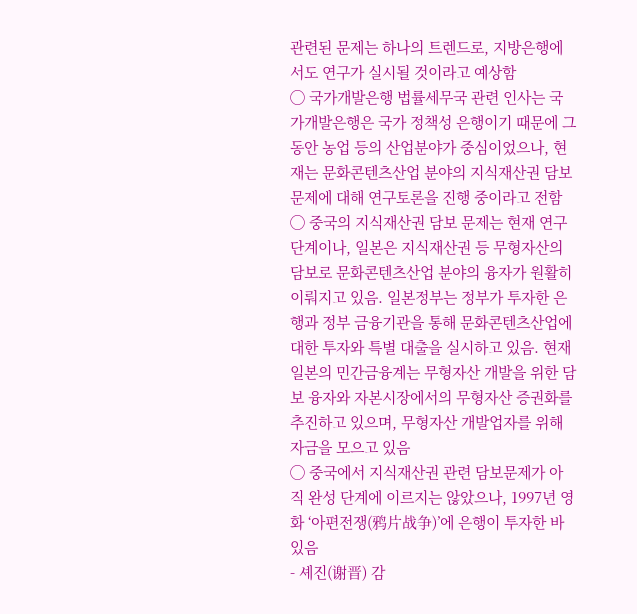관련된 문제는 하나의 트렌드로, 지방은행에서도 연구가 실시될 것이라고 예상함
◯ 국가개발은행 법률세무국 관련 인사는 국가개발은행은 국가 정책성 은행이기 때문에 그 동안 농업 등의 산업분야가 중심이었으나, 현재는 문화콘텐츠산업 분야의 지식재산권 담보 문제에 대해 연구토론을 진행 중이라고 전함
◯ 중국의 지식재산권 담보 문제는 현재 연구단계이나, 일본은 지식재산권 등 무형자산의 담보로 문화콘텐츠산업 분야의 융자가 원활히 이뤄지고 있음. 일본정부는 정부가 투자한 은행과 정부 금융기관을 통해 문화콘텐츠산업에 대한 투자와 특별 대출을 실시하고 있음. 현재 일본의 민간금융계는 무형자산 개발을 위한 담보 융자와 자본시장에서의 무형자산 증권화를 추진하고 있으며, 무형자산 개발업자를 위해 자금을 모으고 있음
◯ 중국에서 지식재산권 관련 담보문제가 아직 완성 단계에 이르지는 않았으나, 1997년 영화 ‘아편전쟁(鸦片战争)’에 은행이 투자한 바 있음
- 셰진(谢晋) 감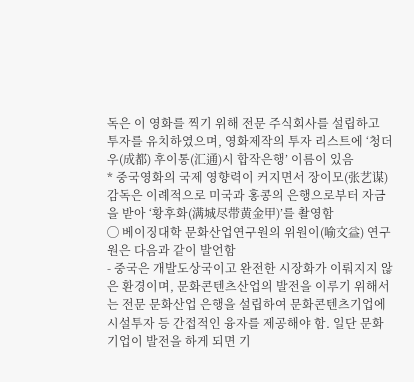독은 이 영화를 찍기 위해 전문 주식회사를 설립하고 투자를 유치하였으며, 영화제작의 투자 리스트에 ‘청더우(成都) 후이통(汇通)시 합작은행’ 이름이 있음
* 중국영화의 국제 영향력이 커지면서 장이모(张艺谋) 감독은 이례적으로 미국과 홍콩의 은행으로부터 자금을 받아 ‘황후화(满城尽带黄金甲)’를 촬영함
◯ 베이징대학 문화산업연구원의 위원이(喻文益) 연구원은 다음과 같이 발언함
- 중국은 개발도상국이고 완전한 시장화가 이뤄지지 않은 환경이며, 문화콘텐츠산업의 발전을 이루기 위해서는 전문 문화산업 은행을 설립하여 문화콘텐츠기업에 시설투자 등 간접적인 융자를 제공해야 함. 일단 문화기업이 발전을 하게 되면 기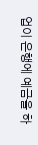업이 은행에 예금을 하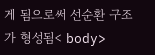게 됨으로써 선순환 구조가 형성됨< body>